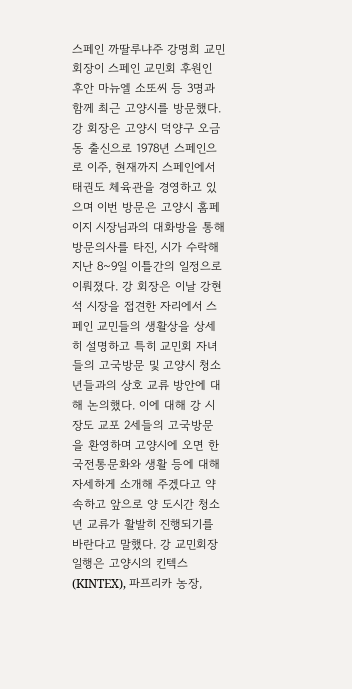스페인 까딸루냐주 강명희 교민회장이 스페인 교민회 후원인 후안 마뉴엘 소또씨 등 3명과 함께 최근 고양시를 방문했다. 강 회장은 고양시 덕양구 오금동 출신으로 1978년 스페인으로 이주, 현재까지 스페인에서 태권도 체육관을 경영하고 있으며 이번 방문은 고양시 홈페이지 시장님과의 대화방을 통해 방문의사를 타진, 시가 수락해 지난 8~9일 이틀간의 일정으로 이뤄졌다. 강 회장은 이날 강현석 시장을 접견한 자리에서 스페인 교민들의 생활상을 상세히 설명하고 특히 교민회 자녀들의 고국방문 및 고양시 청소년들과의 상호 교류 방안에 대해 논의했다. 이에 대해 강 시장도 교포 2세들의 고국방문을 환영하며 고양시에 오면 한국전통문화와 생활 등에 대해 자세하게 소개해 주겠다고 약속하고 앞으로 양 도시간 청소년 교류가 활발히 진행되기를 바란다고 말했다. 강 교민회장 일행은 고양시의 킨텍스(KINTEX), 파프리카 농장,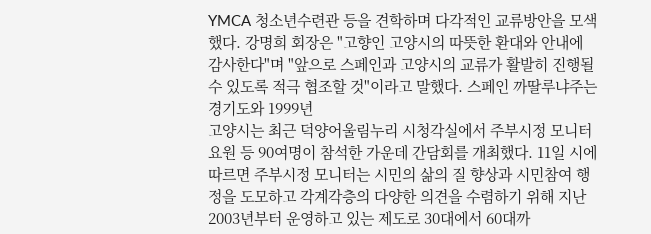YMCA 청소년수련관 등을 견학하며 다각적인 교류방안을 모색했다. 강명희 회장은 "고향인 고양시의 따뜻한 환대와 안내에 감사한다"며 "앞으로 스페인과 고양시의 교류가 활발히 진행될 수 있도록 적극 협조할 것"이라고 말했다. 스페인 까딸루냐주는 경기도와 1999년
고양시는 최근 덕양어울림누리 시청각실에서 주부시정 모니터요원 등 90여명이 참석한 가운데 간담회를 개최했다. 11일 시에 따르면 주부시정 모니터는 시민의 삶의 질 향상과 시민참여 행정을 도모하고 각계각층의 다양한 의견을 수렴하기 위해 지난 2003년부터 운영하고 있는 제도로 30대에서 60대까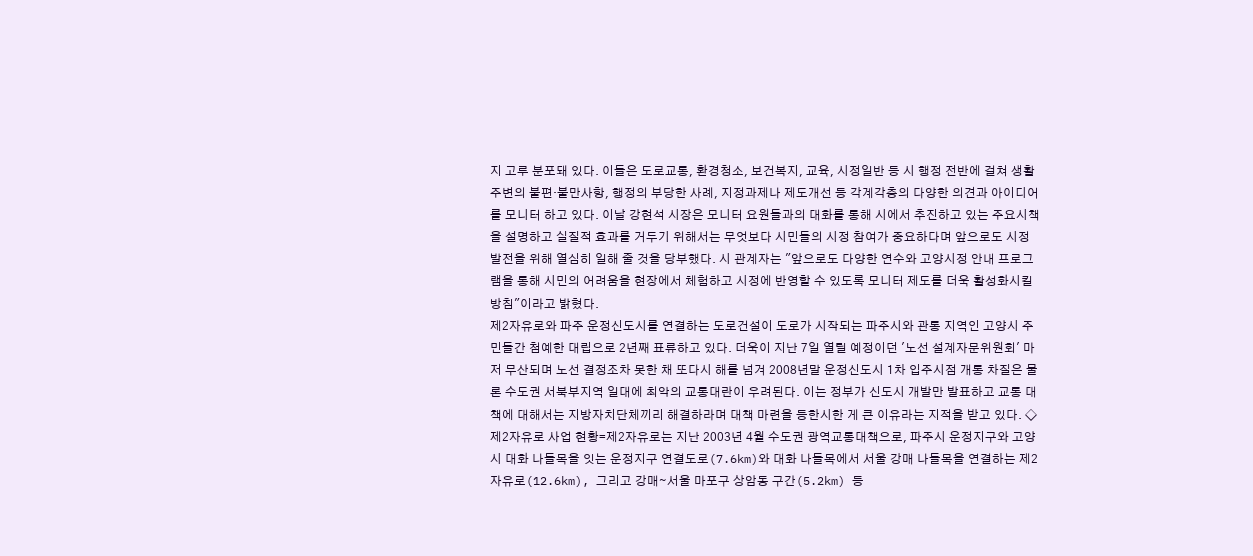지 고루 분포돼 있다. 이들은 도로교통, 환경청소, 보건복지, 교육, 시정일반 등 시 행정 전반에 걸쳐 생활주변의 불편·불만사항, 행정의 부당한 사례, 지정과제나 제도개선 등 각계각층의 다양한 의견과 아이디어를 모니터 하고 있다. 이날 강현석 시장은 모니터 요원들과의 대화를 통해 시에서 추진하고 있는 주요시책을 설명하고 실질적 효과를 거두기 위해서는 무엇보다 시민들의 시정 참여가 중요하다며 앞으로도 시정 발전을 위해 열심히 일해 줄 것을 당부했다. 시 관계자는 "앞으로도 다양한 연수와 고양시정 안내 프로그램을 통해 시민의 어려움을 현장에서 체험하고 시정에 반영할 수 있도록 모니터 제도를 더욱 활성화시킬 방침"이라고 밝혔다.
제2자유로와 파주 운정신도시를 연결하는 도로건설이 도로가 시작되는 파주시와 관통 지역인 고양시 주민들간 첨예한 대립으로 2년째 표류하고 있다. 더욱이 지난 7일 열릴 예정이던 '노선 설계자문위원회' 마저 무산되며 노선 결정조차 못한 채 또다시 해를 넘겨 2008년말 운정신도시 1차 입주시점 개통 차질은 물론 수도권 서북부지역 일대에 최악의 교통대란이 우려된다. 이는 정부가 신도시 개발만 발표하고 교통 대책에 대해서는 지방자치단체끼리 해결하라며 대책 마련을 등한시한 게 큰 이유라는 지적을 받고 있다. ◇제2자유로 사업 현황=제2자유로는 지난 2003년 4월 수도권 광역교통대책으로, 파주시 운정지구와 고양시 대화 나들목을 잇는 운정지구 연결도로(7.6km)와 대화 나들목에서 서울 강매 나들목을 연결하는 제2자유로(12.6km), 그리고 강매∼서울 마포구 상암동 구간(5.2km) 등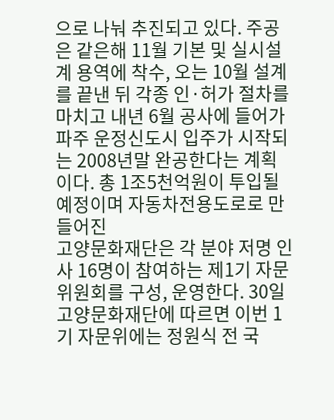으로 나눠 추진되고 있다. 주공은 같은해 11월 기본 및 실시설계 용역에 착수, 오는 10월 설계를 끝낸 뒤 각종 인·허가 절차를 마치고 내년 6월 공사에 들어가 파주 운정신도시 입주가 시작되는 2008년말 완공한다는 계획이다. 총 1조5천억원이 투입될 예정이며 자동차전용도로로 만들어진
고양문화재단은 각 분야 저명 인사 16명이 참여하는 제1기 자문위원회를 구성, 운영한다. 30일 고양문화재단에 따르면 이번 1기 자문위에는 정원식 전 국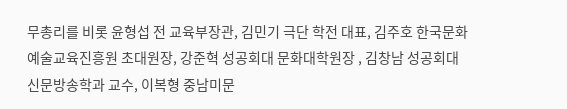무총리를 비롯 윤형섭 전 교육부장관, 김민기 극단 학전 대표, 김주호 한국문화예술교육진흥원 초대원장, 강준혁 성공회대 문화대학원장 , 김창남 성공회대 신문방송학과 교수, 이복형 중남미문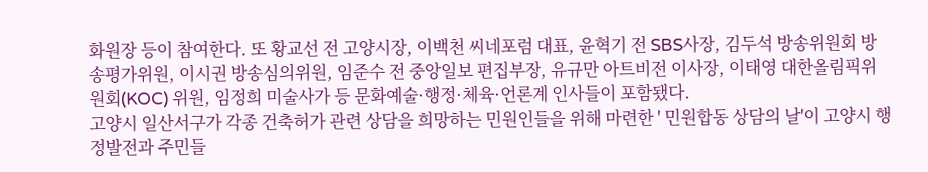화원장 등이 참여한다. 또 황교선 전 고양시장, 이백천 씨네포럼 대표, 윤혁기 전 SBS사장, 김두석 방송위원회 방송평가위원, 이시권 방송심의위원, 임준수 전 중앙일보 편집부장, 유규만 아트비전 이사장, 이태영 대한올림픽위원회(KOC) 위원, 임정희 미술사가 등 문화예술·행정·체육·언론계 인사들이 포함됐다.
고양시 일산서구가 각종 건축허가 관련 상담을 희망하는 민원인들을 위해 마련한 ' 민원합동 상담의 날'이 고양시 행정발전과 주민들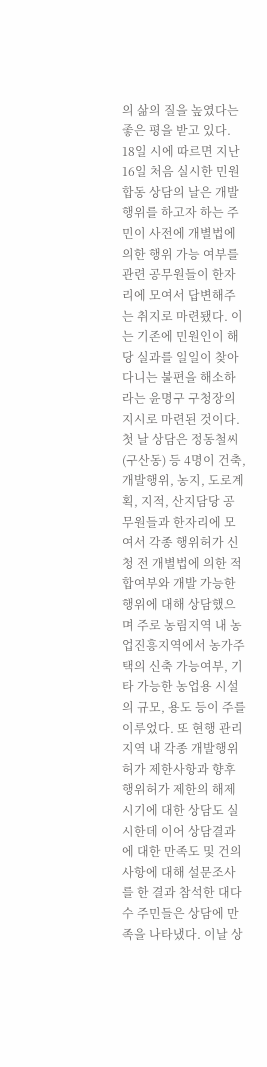의 삶의 질을 높였다는 좋은 평을 받고 있다. 18일 시에 따르면 지난 16일 처음 실시한 민원합동 상담의 날은 개발행위를 하고자 하는 주민이 사전에 개별법에 의한 행위 가능 여부를 관련 공무원들이 한자리에 모여서 답변해주는 취지로 마련됐다. 이는 기존에 민원인이 해당 실과를 일일이 찾아다니는 불편을 해소하라는 윤명구 구청장의 지시로 마련된 것이다. 첫 날 상담은 정동철씨(구산동) 등 4명이 건축, 개발행위, 농지, 도로계획, 지적, 산지담당 공무원들과 한자리에 모여서 각종 행위허가 신청 전 개별법에 의한 적합여부와 개발 가능한 행위에 대해 상담했으며 주로 농림지역 내 농업진흥지역에서 농가주택의 신축 가능여부, 기타 가능한 농업용 시설의 규모, 용도 등이 주를 이루었다. 또 현행 관리지역 내 각종 개발행위허가 제한사항과 향후 행위허가 제한의 해제 시기에 대한 상담도 실시한데 이어 상담결과에 대한 만족도 및 건의사항에 대해 설문조사를 한 결과 참석한 대다수 주민들은 상담에 만족을 나타냈다. 이날 상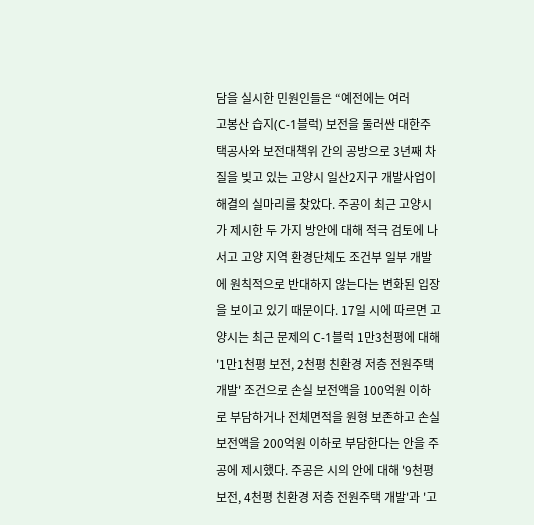담을 실시한 민원인들은 “예전에는 여러
고봉산 습지(C-1블럭) 보전을 둘러싼 대한주택공사와 보전대책위 간의 공방으로 3년째 차질을 빚고 있는 고양시 일산2지구 개발사업이 해결의 실마리를 찾았다. 주공이 최근 고양시가 제시한 두 가지 방안에 대해 적극 검토에 나서고 고양 지역 환경단체도 조건부 일부 개발에 원칙적으로 반대하지 않는다는 변화된 입장을 보이고 있기 때문이다. 17일 시에 따르면 고양시는 최근 문제의 C-1블럭 1만3천평에 대해 '1만1천평 보전, 2천평 친환경 저층 전원주택 개발' 조건으로 손실 보전액을 100억원 이하로 부담하거나 전체면적을 원형 보존하고 손실 보전액을 200억원 이하로 부담한다는 안을 주공에 제시했다. 주공은 시의 안에 대해 '9천평 보전, 4천평 친환경 저층 전원주택 개발'과 '고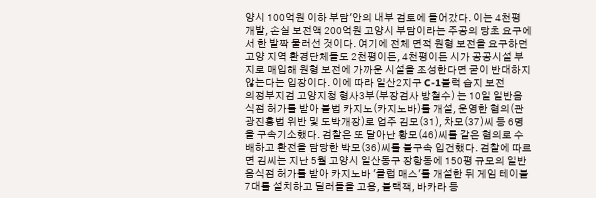양시 100억원 이하 부담'안의 내부 검토에 들어갔다. 이는 4천평 개발, 손실 보전액 200억원 고양시 부담이라는 주공의 당초 요구에서 한 발짝 물러선 것이다. 여기에 전체 면적 원형 보전을 요구하던 고양 지역 환경단체들도 2천평이든, 4천평이든 시가 공공시설 부지로 매입해 원형 보전에 가까운 시설을 조성한다면 굳이 반대하지 않는다는 입장이다. 이에 따라 일산2지구 C-1블럭 습지 보전
의정부지검 고양지청 형사3부(부장검사 방철수) 는 10일 일반음식점 허가를 받아 불법 카지노(카지노바)를 개설, 운영한 혐의(관광진흥법 위반 및 도박개장)로 업주 김모(31), 차모(37)씨 등 6명을 구속기소했다. 검찰은 또 달아난 황모(46)씨를 같은 혐의로 수배하고 환전을 담당한 박모(36)씨를 불구속 입건했다. 검찰에 따르면 김씨는 지난 5월 고양시 일산동구 장항동에 150평 규모의 일반음식점 허가를 받아 카지노바 '클럽 매스'를 개설한 뒤 게임 테이블 7대를 설치하고 딜러들을 고용, 블랙잭, 바카라 등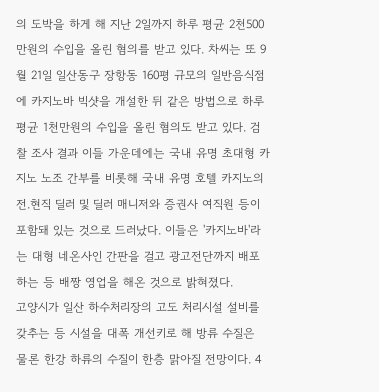의 도박을 하게 해 지난 2일까지 하루 평균 2천500만원의 수입을 올린 혐의를 받고 있다. 차씨는 또 9월 21일 일산동구 장항동 160평 규모의 일반음식점에 카지노바 빅샷을 개설한 뒤 같은 방법으로 하루 평균 1천만원의 수입을 올린 혐의도 받고 있다. 검찰 조사 결과 이들 가운데에는 국내 유명 초대형 카지노 노조 간부를 비롯해 국내 유명 호텔 카지노의 전.현직 딜러 및 딜러 매니저와 증권사 여직원 등이 포함돼 있는 것으로 드러났다. 이들은 '카지노바'라는 대형 네온사인 간판을 걸고 광고전단까지 배포하는 등 배짱 영업을 해온 것으로 밝혀졌다.
고양시가 일산 하수처리장의 고도 처리시설 설비를 갖추는 등 시설을 대폭 개선키로 해 방류 수질은 물론 한강 하류의 수질이 한층 맑아질 전망이다. 4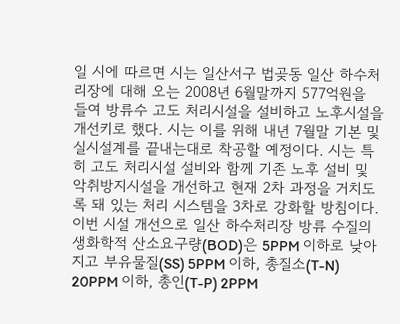일 시에 따르면 시는 일산서구 법곶동 일산 하수처리장에 대해 오는 2008년 6월말까지 577억원을 들여 방류수 고도 처리시설을 설비하고 노후시설을 개선키로 했다. 시는 이를 위해 내년 7월말 기본 및 실시설계를 끝내는대로 착공할 예정이다. 시는 특히 고도 처리시설 설비와 함께 기존 노후 설비 및 악취방지시설을 개선하고 현재 2차 과정을 거치도록 돼 있는 처리 시스템을 3차로 강화할 방침이다. 이번 시설 개선으로 일산 하수처리장 방류 수질의 생화학적 산소요구량(BOD)은 5PPM 이하로 낮아지고 부유물질(SS) 5PPM 이하, 총질소(T-N) 20PPM 이하, 총인(T-P) 2PPM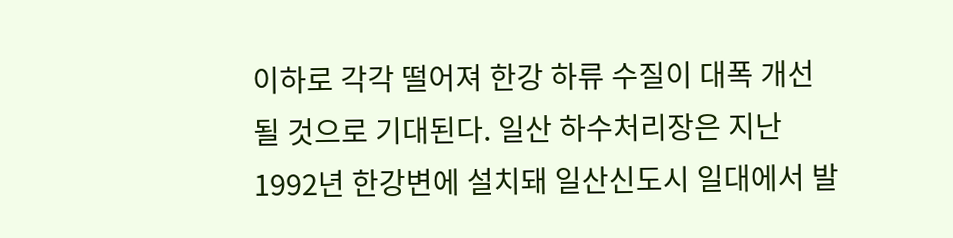이하로 각각 떨어져 한강 하류 수질이 대폭 개선될 것으로 기대된다. 일산 하수처리장은 지난 1992년 한강변에 설치돼 일산신도시 일대에서 발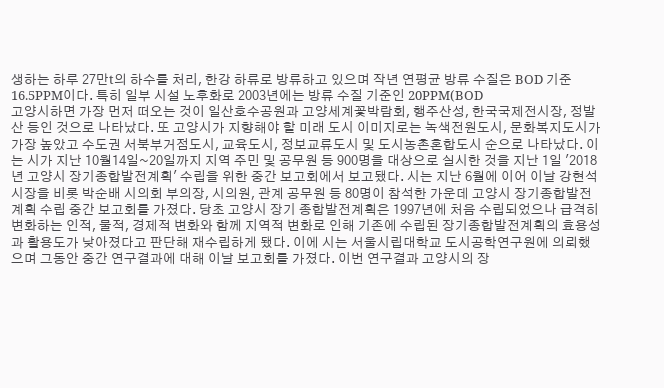생하는 하루 27만t의 하수를 처리, 한강 하류로 방류하고 있으며 작년 연평균 방류 수질은 BOD 기준 16.5PPM이다. 특히 일부 시설 노후화로 2003년에는 방류 수질 기준인 20PPM(BOD
고양시하면 가장 먼저 떠오는 것이 일산호수공원과 고양세계꽃박람회, 행주산성, 한국국제전시장, 정발산 등인 것으로 나타났다. 또 고양시가 지향해야 할 미래 도시 이미지로는 녹색전원도시, 문화복지도시가 가장 높았고 수도권 서북부거점도시, 교육도시, 정보교류도시 및 도시농촌혼합도시 순으로 나타났다. 이는 시가 지난 10월14일~20일까지 지역 주민 및 공무원 등 900명을 대상으로 실시한 것을 지난 1일 '2018년 고양시 장기종합발전계획' 수립을 위한 중간 보고회에서 보고됐다. 시는 지난 6월에 이어 이날 강현석 시장을 비롯 박순배 시의회 부의장, 시의원, 관계 공무원 등 80명이 참석한 가운데 고양시 장기종합발전계획 수립 중간 보고회를 가졌다. 당초 고양시 장기 종합발전계획은 1997년에 처음 수립되었으나 급격히 변화하는 인적, 물적, 경제적 변화와 함께 지역적 변화로 인해 기존에 수립된 장기종합발전계획의 효용성과 활용도가 낮아졌다고 판단해 재수립하게 됐다. 이에 시는 서울시립대학교 도시공학연구원에 의뢰했으며 그동안 중간 연구결과에 대해 이날 보고회를 가졌다. 이번 연구결과 고양시의 장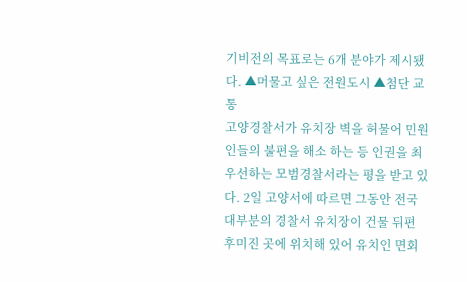기비전의 목표로는 6개 분야가 제시됐다. ▲머물고 싶은 전원도시 ▲첨단 교통
고양경찰서가 유치장 벽을 허물어 민원인들의 불편을 해소 하는 등 인권을 최우선하는 모범경찰서라는 평을 받고 있다. 2일 고양서에 따르면 그동안 전국 대부분의 경찰서 유치장이 건물 뒤편 후미진 곳에 위치해 있어 유치인 면회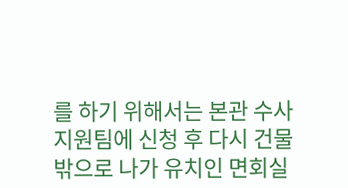를 하기 위해서는 본관 수사지원팀에 신청 후 다시 건물 밖으로 나가 유치인 면회실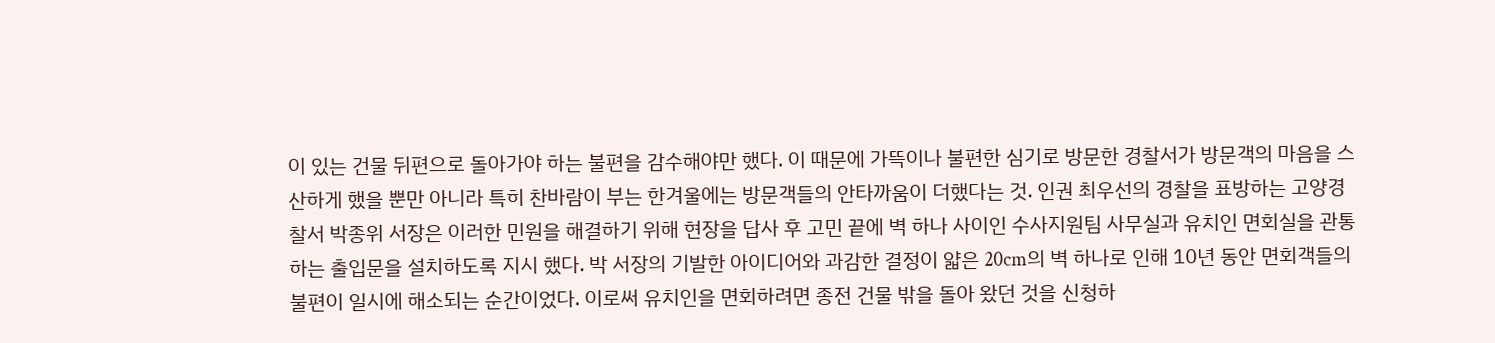이 있는 건물 뒤편으로 돌아가야 하는 불편을 감수해야만 했다. 이 때문에 가뜩이나 불편한 심기로 방문한 경찰서가 방문객의 마음을 스산하게 했을 뿐만 아니라 특히 찬바람이 부는 한겨울에는 방문객들의 안타까움이 더했다는 것. 인권 최우선의 경찰을 표방하는 고양경찰서 박종위 서장은 이러한 민원을 해결하기 위해 현장을 답사 후 고민 끝에 벽 하나 사이인 수사지원팀 사무실과 유치인 면회실을 관통하는 출입문을 설치하도록 지시 했다. 박 서장의 기발한 아이디어와 과감한 결정이 얇은 20cm의 벽 하나로 인해 10년 동안 면회객들의 불편이 일시에 해소되는 순간이었다. 이로써 유치인을 면회하려면 종전 건물 밖을 돌아 왔던 것을 신청하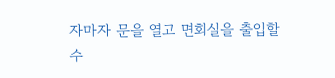자마자 문을 열고 면회실을 출입할 수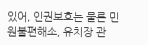있어, 인권보호는 물론 민원불편해소, 유치장 관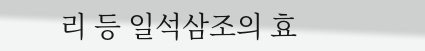리 등 일석삼조의 효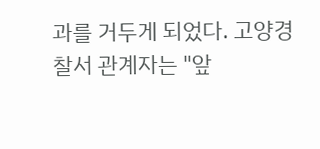과를 거두게 되었다. 고양경찰서 관계자는 "앞